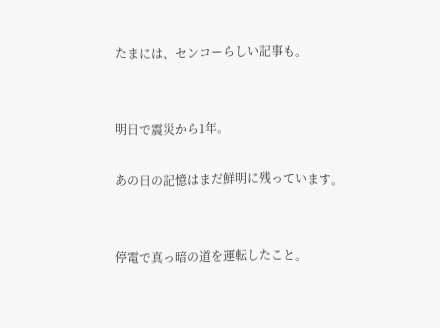たまには、センコーらしい記事も。


明日で震災から1年。

あの日の記憶はまだ鮮明に残っています。


停電で真っ暗の道を運転したこと。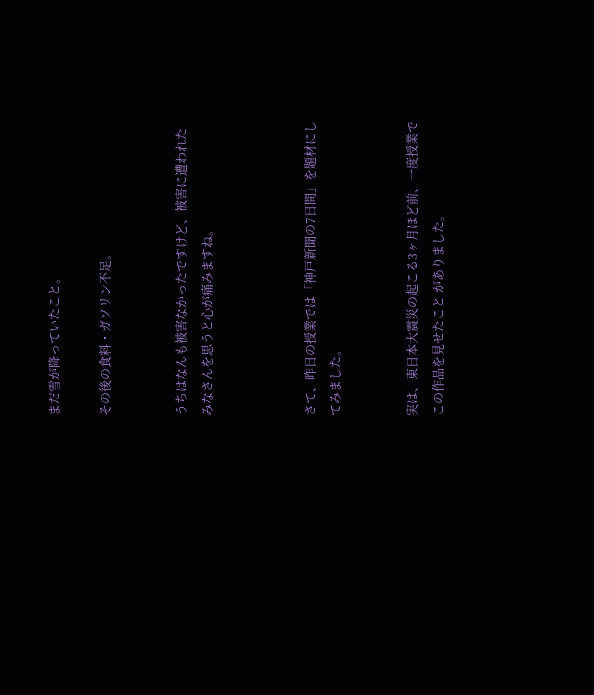まだ雪が降っていたこと。

その後の食料・ガソリン不足。


うちはなんも被害なかったですけど、被害に遭われたみなさんを思うと心が痛みますね。



さて、昨日の授業では「神戸新聞の7日間」を題材にしてみました。


実は、東日本大震災の起こる3ヶ月ほど前、一度授業でこの作品を見せたこと がありました。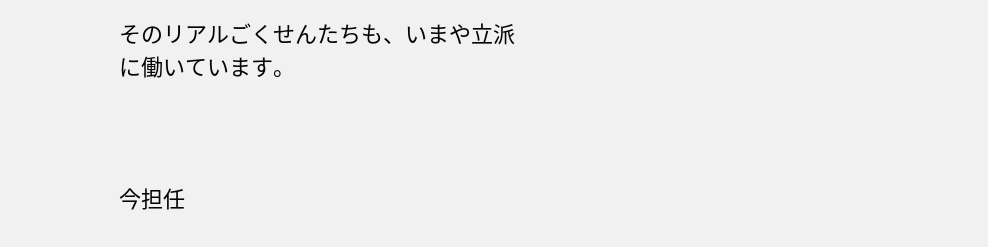そのリアルごくせんたちも、いまや立派に働いています。



今担任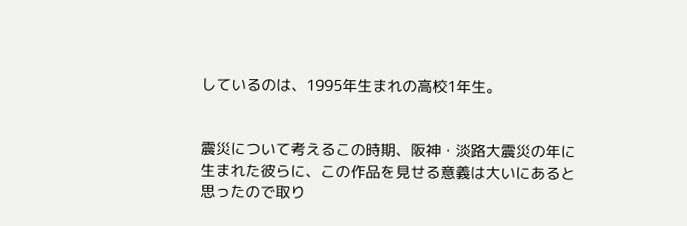しているのは、1995年生まれの高校1年生。


震災について考えるこの時期、阪神・淡路大震災の年に生まれた彼らに、この作品を見せる意義は大いにあると思ったので取り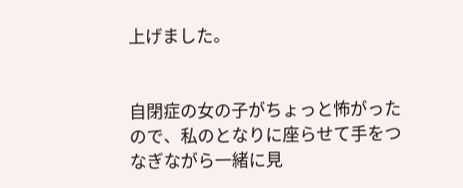上げました。


自閉症の女の子がちょっと怖がったので、私のとなりに座らせて手をつなぎながら一緒に見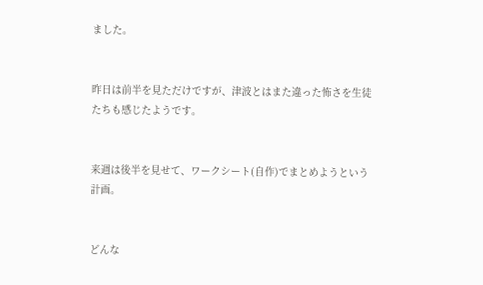ました。


昨日は前半を見ただけですが、津波とはまた違った怖さを生徒たちも感じたようです。


来週は後半を見せて、ワークシート(自作)でまとめようという計画。


どんな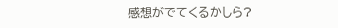感想がでてくるかしら?